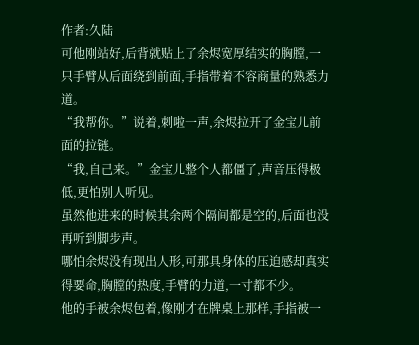作者:久陆
可他刚站好,后背就贴上了余烬宽厚结实的胸膛,一只手臂从后面绕到前面,手指带着不容商量的熟悉力道。
“我帮你。”说着,刺啦一声,余烬拉开了金宝儿前面的拉链。
“我,自己来。”金宝儿整个人都僵了,声音压得极低,更怕别人听见。
虽然他进来的时候其余两个隔间都是空的,后面也没再听到脚步声。
哪怕余烬没有现出人形,可那具身体的压迫感却真实得要命,胸膛的热度,手臂的力道,一寸都不少。
他的手被余烬包着,像刚才在牌桌上那样,手指被一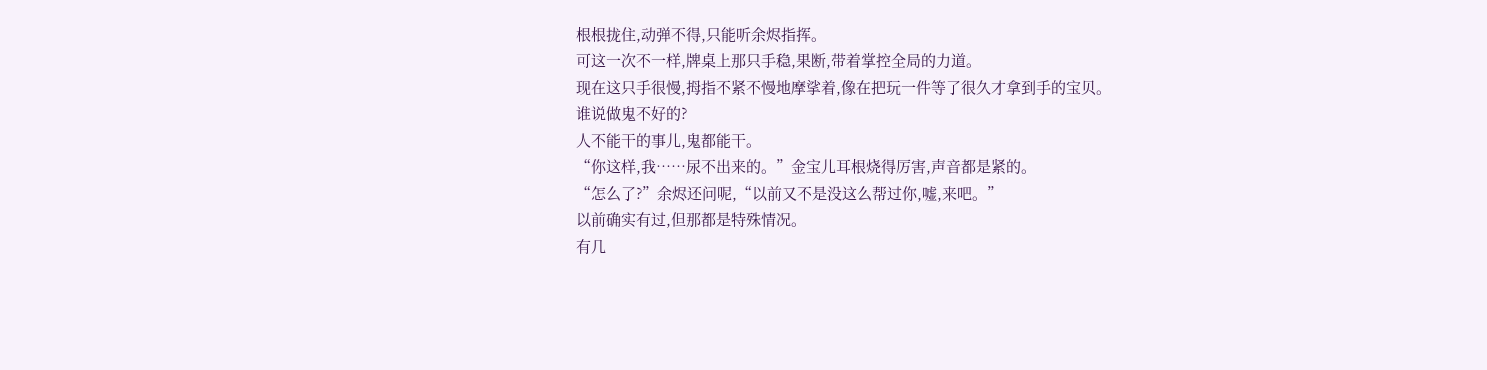根根拢住,动弹不得,只能听余烬指挥。
可这一次不一样,牌桌上那只手稳,果断,带着掌控全局的力道。
现在这只手很慢,拇指不紧不慢地摩挲着,像在把玩一件等了很久才拿到手的宝贝。
谁说做鬼不好的?
人不能干的事儿,鬼都能干。
“你这样,我……尿不出来的。”金宝儿耳根烧得厉害,声音都是紧的。
“怎么了?”余烬还问呢,“以前又不是没这么帮过你,嘘,来吧。”
以前确实有过,但那都是特殊情况。
有几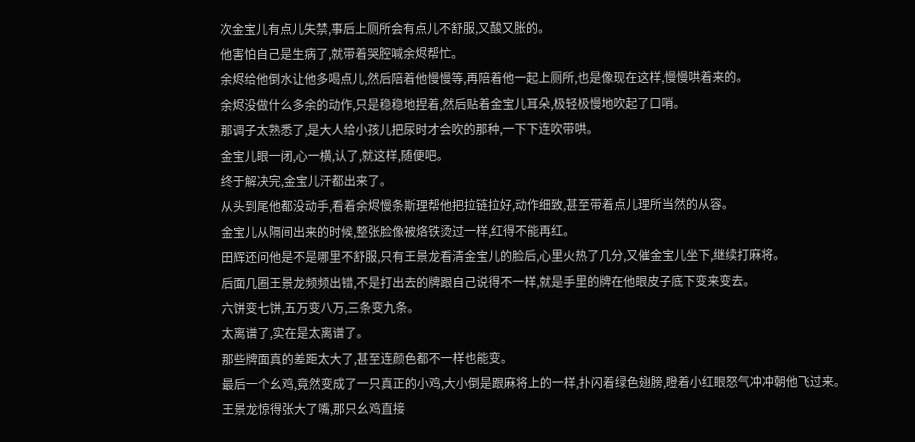次金宝儿有点儿失禁,事后上厕所会有点儿不舒服,又酸又胀的。
他害怕自己是生病了,就带着哭腔喊余烬帮忙。
余烬给他倒水让他多喝点儿,然后陪着他慢慢等,再陪着他一起上厕所,也是像现在这样,慢慢哄着来的。
余烬没做什么多余的动作,只是稳稳地捏着,然后贴着金宝儿耳朵,极轻极慢地吹起了口哨。
那调子太熟悉了,是大人给小孩儿把尿时才会吹的那种,一下下连吹带哄。
金宝儿眼一闭,心一横,认了,就这样,随便吧。
终于解决完,金宝儿汗都出来了。
从头到尾他都没动手,看着余烬慢条斯理帮他把拉链拉好,动作细致,甚至带着点儿理所当然的从容。
金宝儿从隔间出来的时候,整张脸像被烙铁烫过一样,红得不能再红。
田辉还问他是不是哪里不舒服,只有王景龙看清金宝儿的脸后,心里火热了几分,又催金宝儿坐下,继续打麻将。
后面几圈王景龙频频出错,不是打出去的牌跟自己说得不一样,就是手里的牌在他眼皮子底下变来变去。
六饼变七饼,五万变八万,三条变九条。
太离谱了,实在是太离谱了。
那些牌面真的差距太大了,甚至连颜色都不一样也能变。
最后一个幺鸡,竟然变成了一只真正的小鸡,大小倒是跟麻将上的一样,扑闪着绿色翅膀,瞪着小红眼怒气冲冲朝他飞过来。
王景龙惊得张大了嘴,那只幺鸡直接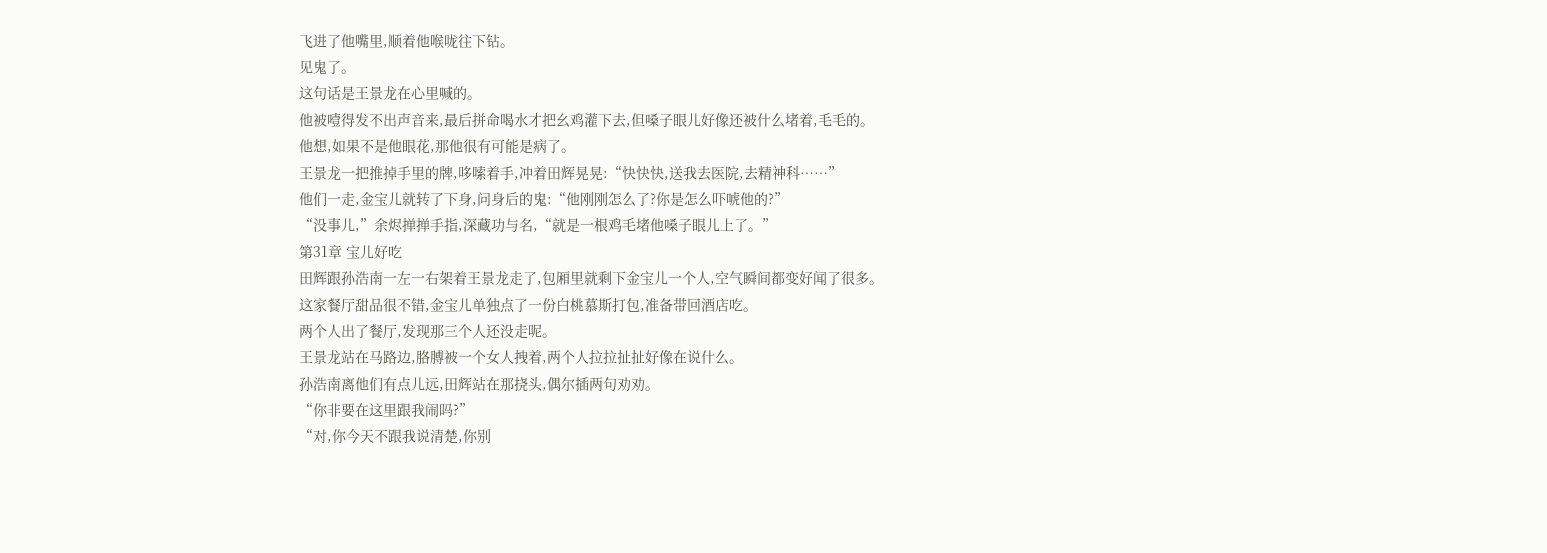飞进了他嘴里,顺着他喉咙往下钻。
见鬼了。
这句话是王景龙在心里喊的。
他被噎得发不出声音来,最后拼命喝水才把幺鸡灌下去,但嗓子眼儿好像还被什么堵着,毛毛的。
他想,如果不是他眼花,那他很有可能是病了。
王景龙一把推掉手里的牌,哆嗦着手,冲着田辉晃晃:“快快快,送我去医院,去精神科……”
他们一走,金宝儿就转了下身,问身后的鬼:“他刚刚怎么了?你是怎么吓唬他的?”
“没事儿,”余烬掸掸手指,深藏功与名,“就是一根鸡毛堵他嗓子眼儿上了。”
第31章 宝儿好吃
田辉跟孙浩南一左一右架着王景龙走了,包厢里就剩下金宝儿一个人,空气瞬间都变好闻了很多。
这家餐厅甜品很不错,金宝儿单独点了一份白桃慕斯打包,准备带回酒店吃。
两个人出了餐厅,发现那三个人还没走呢。
王景龙站在马路边,胳膊被一个女人拽着,两个人拉拉扯扯好像在说什么。
孙浩南离他们有点儿远,田辉站在那挠头,偶尔插两句劝劝。
“你非要在这里跟我闹吗?”
“对,你今天不跟我说清楚,你别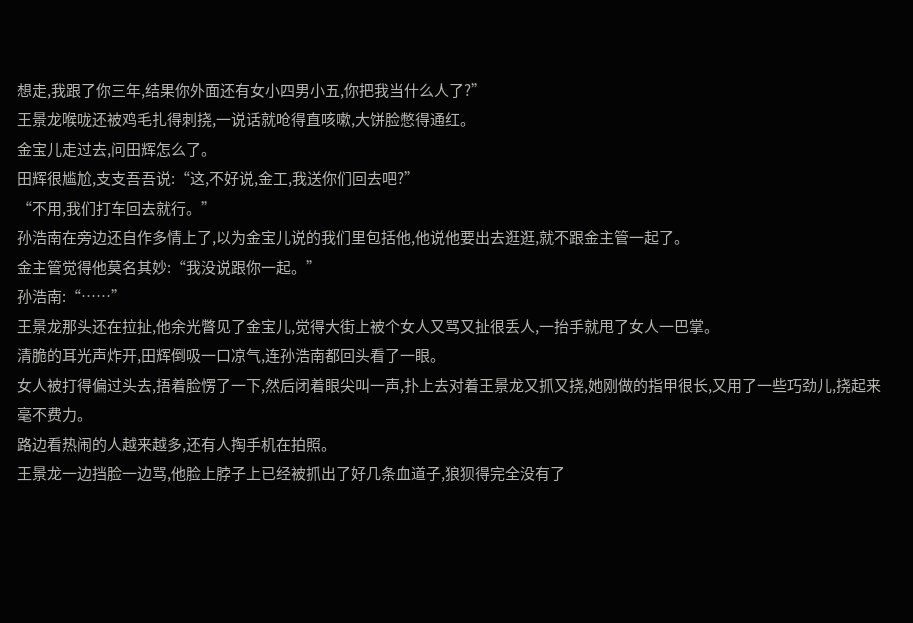想走,我跟了你三年,结果你外面还有女小四男小五,你把我当什么人了?”
王景龙喉咙还被鸡毛扎得刺挠,一说话就呛得直咳嗽,大饼脸憋得通红。
金宝儿走过去,问田辉怎么了。
田辉很尴尬,支支吾吾说:“这,不好说,金工,我送你们回去吧?”
“不用,我们打车回去就行。”
孙浩南在旁边还自作多情上了,以为金宝儿说的我们里包括他,他说他要出去逛逛,就不跟金主管一起了。
金主管觉得他莫名其妙:“我没说跟你一起。”
孙浩南:“……”
王景龙那头还在拉扯,他余光瞥见了金宝儿,觉得大街上被个女人又骂又扯很丢人,一抬手就甩了女人一巴掌。
清脆的耳光声炸开,田辉倒吸一口凉气,连孙浩南都回头看了一眼。
女人被打得偏过头去,捂着脸愣了一下,然后闭着眼尖叫一声,扑上去对着王景龙又抓又挠,她刚做的指甲很长,又用了一些巧劲儿,挠起来毫不费力。
路边看热闹的人越来越多,还有人掏手机在拍照。
王景龙一边挡脸一边骂,他脸上脖子上已经被抓出了好几条血道子,狼狈得完全没有了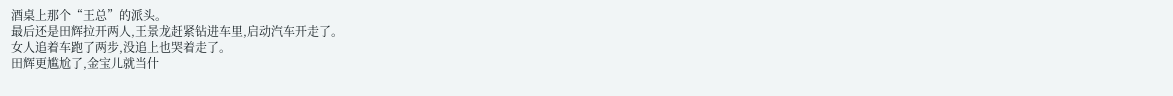酒桌上那个“王总”的派头。
最后还是田辉拉开两人,王景龙赶紧钻进车里,启动汽车开走了。
女人追着车跑了两步,没追上也哭着走了。
田辉更尴尬了,金宝儿就当什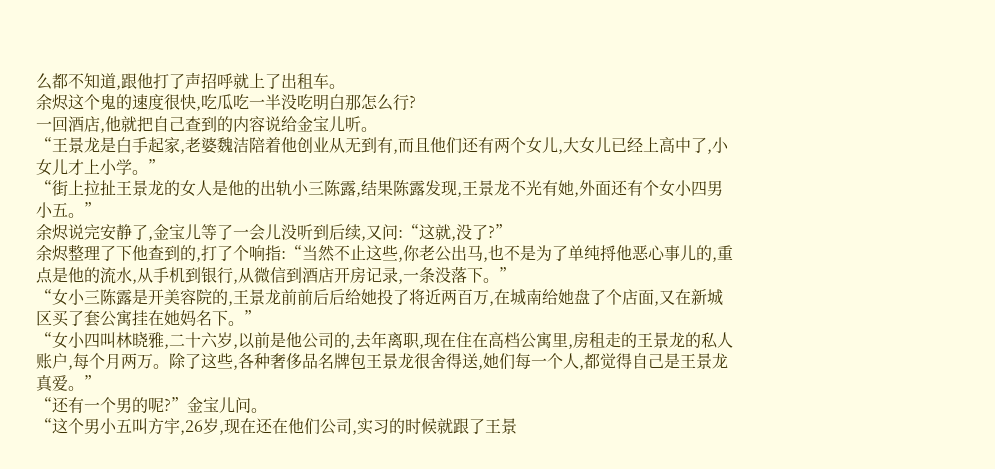么都不知道,跟他打了声招呼就上了出租车。
余烬这个鬼的速度很快,吃瓜吃一半没吃明白那怎么行?
一回酒店,他就把自己查到的内容说给金宝儿听。
“王景龙是白手起家,老婆魏洁陪着他创业从无到有,而且他们还有两个女儿,大女儿已经上高中了,小女儿才上小学。”
“街上拉扯王景龙的女人是他的出轨小三陈露,结果陈露发现,王景龙不光有她,外面还有个女小四男小五。”
余烬说完安静了,金宝儿等了一会儿没听到后续,又问:“这就,没了?”
余烬整理了下他查到的,打了个响指:“当然不止这些,你老公出马,也不是为了单纯捋他恶心事儿的,重点是他的流水,从手机到银行,从微信到酒店开房记录,一条没落下。”
“女小三陈露是开美容院的,王景龙前前后后给她投了将近两百万,在城南给她盘了个店面,又在新城区买了套公寓挂在她妈名下。”
“女小四叫林晓雅,二十六岁,以前是他公司的,去年离职,现在住在高档公寓里,房租走的王景龙的私人账户,每个月两万。除了这些,各种奢侈品名牌包王景龙很舍得送,她们每一个人,都觉得自己是王景龙真爱。”
“还有一个男的呢?”金宝儿问。
“这个男小五叫方宇,26岁,现在还在他们公司,实习的时候就跟了王景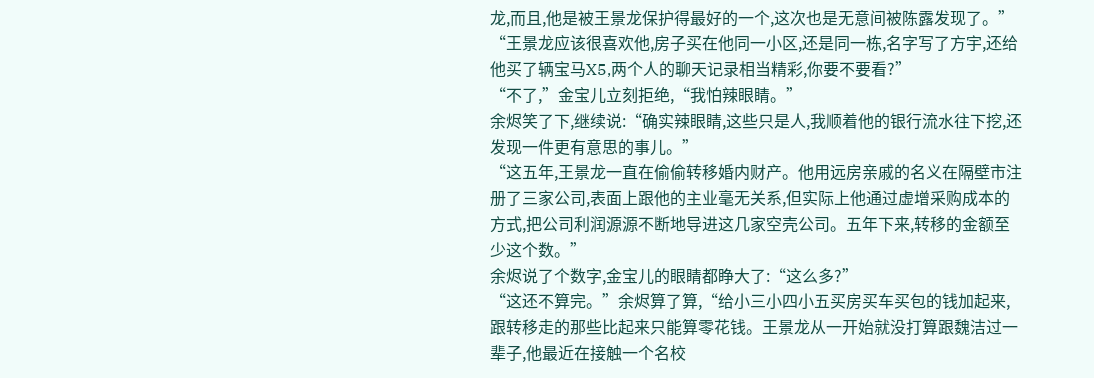龙,而且,他是被王景龙保护得最好的一个,这次也是无意间被陈露发现了。”
“王景龙应该很喜欢他,房子买在他同一小区,还是同一栋,名字写了方宇,还给他买了辆宝马X5,两个人的聊天记录相当精彩,你要不要看?”
“不了,”金宝儿立刻拒绝,“我怕辣眼睛。”
余烬笑了下,继续说:“确实辣眼睛,这些只是人,我顺着他的银行流水往下挖,还发现一件更有意思的事儿。”
“这五年,王景龙一直在偷偷转移婚内财产。他用远房亲戚的名义在隔壁市注册了三家公司,表面上跟他的主业毫无关系,但实际上他通过虚增采购成本的方式,把公司利润源源不断地导进这几家空壳公司。五年下来,转移的金额至少这个数。”
余烬说了个数字,金宝儿的眼睛都睁大了:“这么多?”
“这还不算完。”余烬算了算,“给小三小四小五买房买车买包的钱加起来,跟转移走的那些比起来只能算零花钱。王景龙从一开始就没打算跟魏洁过一辈子,他最近在接触一个名校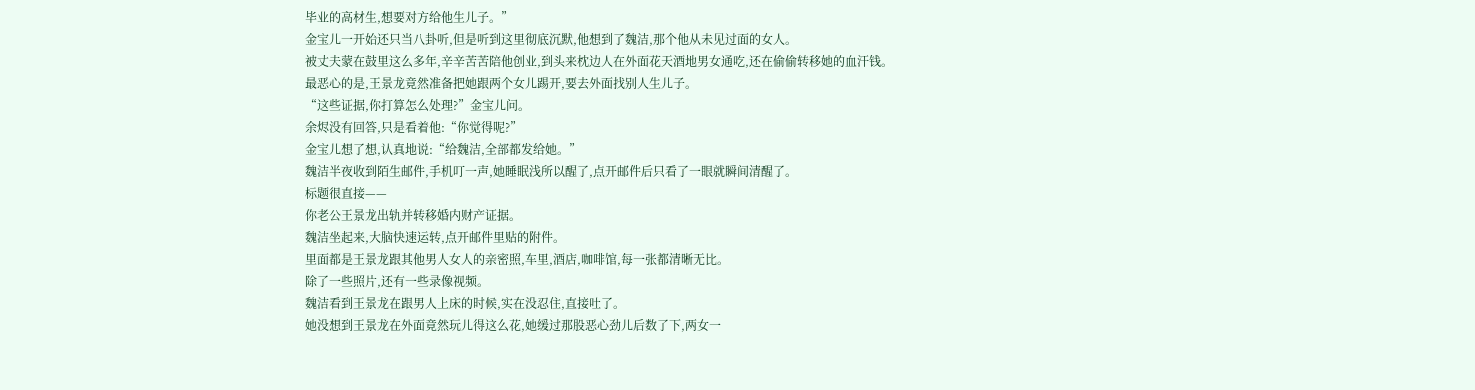毕业的高材生,想要对方给他生儿子。”
金宝儿一开始还只当八卦听,但是听到这里彻底沉默,他想到了魏洁,那个他从未见过面的女人。
被丈夫蒙在鼓里这么多年,辛辛苦苦陪他创业,到头来枕边人在外面花天酒地男女通吃,还在偷偷转移她的血汗钱。
最恶心的是,王景龙竟然准备把她跟两个女儿踢开,要去外面找别人生儿子。
“这些证据,你打算怎么处理?”金宝儿问。
余烬没有回答,只是看着他:“你觉得呢?”
金宝儿想了想,认真地说:“给魏洁,全部都发给她。”
魏洁半夜收到陌生邮件,手机叮一声,她睡眠浅所以醒了,点开邮件后只看了一眼就瞬间清醒了。
标题很直接——
你老公王景龙出轨并转移婚内财产证据。
魏洁坐起来,大脑快速运转,点开邮件里贴的附件。
里面都是王景龙跟其他男人女人的亲密照,车里,酒店,咖啡馆,每一张都清晰无比。
除了一些照片,还有一些录像视频。
魏洁看到王景龙在跟男人上床的时候,实在没忍住,直接吐了。
她没想到王景龙在外面竟然玩儿得这么花,她缓过那股恶心劲儿后数了下,两女一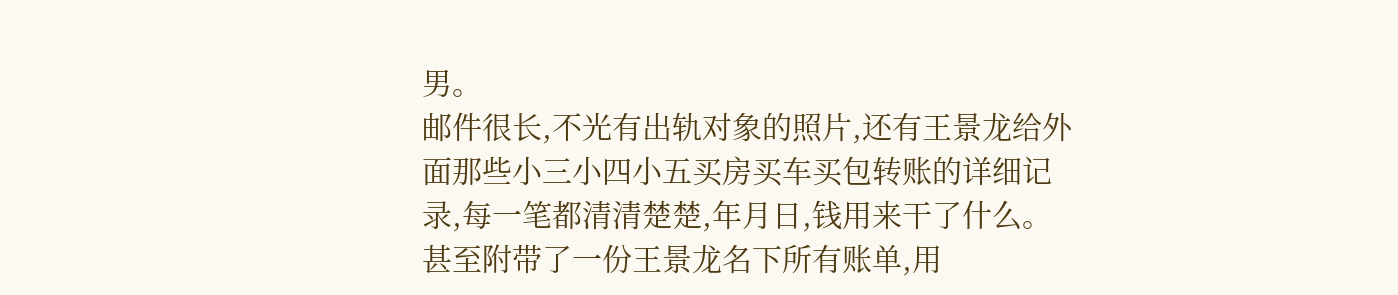男。
邮件很长,不光有出轨对象的照片,还有王景龙给外面那些小三小四小五买房买车买包转账的详细记录,每一笔都清清楚楚,年月日,钱用来干了什么。
甚至附带了一份王景龙名下所有账单,用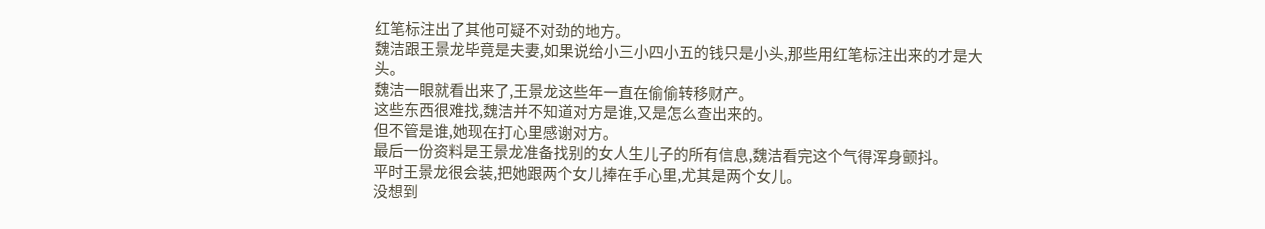红笔标注出了其他可疑不对劲的地方。
魏洁跟王景龙毕竟是夫妻,如果说给小三小四小五的钱只是小头,那些用红笔标注出来的才是大头。
魏洁一眼就看出来了,王景龙这些年一直在偷偷转移财产。
这些东西很难找,魏洁并不知道对方是谁,又是怎么查出来的。
但不管是谁,她现在打心里感谢对方。
最后一份资料是王景龙准备找别的女人生儿子的所有信息,魏洁看完这个气得浑身颤抖。
平时王景龙很会装,把她跟两个女儿捧在手心里,尤其是两个女儿。
没想到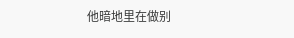他暗地里在做别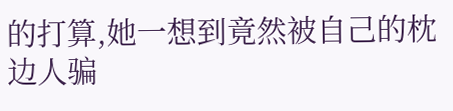的打算,她一想到竟然被自己的枕边人骗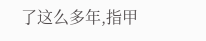了这么多年,指甲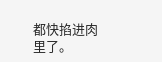都快掐进肉里了。